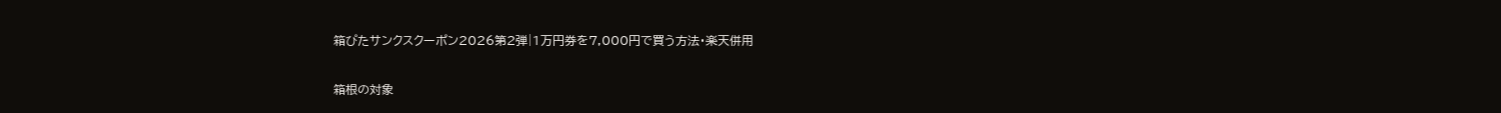箱ぴたサンクスクーポン2026第2弾|1万円券を7,000円で買う方法・楽天併用

箱根の対象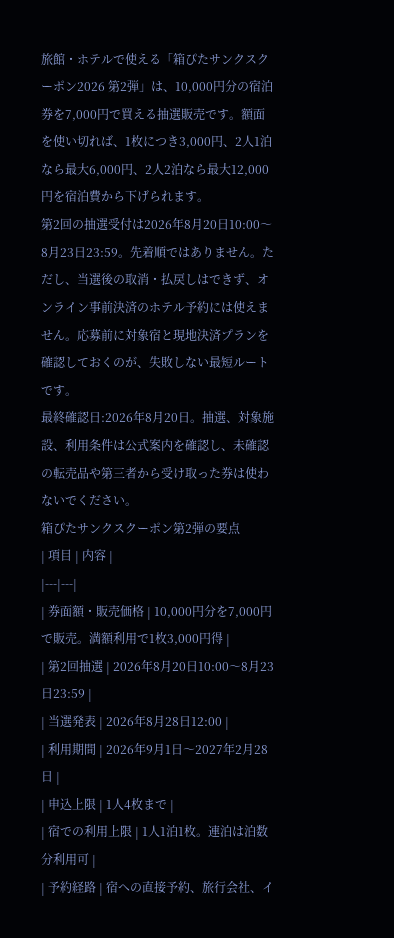旅館・ホテルで使える「箱ぴたサンクスクーポン2026 第2弾」は、10,000円分の宿泊券を7,000円で買える抽選販売です。額面を使い切れば、1枚につき3,000円、2人1泊なら最大6,000円、2人2泊なら最大12,000円を宿泊費から下げられます。
第2回の抽選受付は2026年8月20日10:00〜8月23日23:59。先着順ではありません。ただし、当選後の取消・払戻しはできず、オンライン事前決済のホテル予約には使えません。応募前に対象宿と現地決済プランを確認しておくのが、失敗しない最短ルートです。
最終確認日:2026年8月20日。抽選、対象施設、利用条件は公式案内を確認し、未確認の転売品や第三者から受け取った券は使わないでください。
箱ぴたサンクスクーポン第2弾の要点
| 項目 | 内容 |
|---|---|
| 券面額・販売価格 | 10,000円分を7,000円で販売。満額利用で1枚3,000円得 |
| 第2回抽選 | 2026年8月20日10:00〜8月23日23:59 |
| 当選発表 | 2026年8月28日12:00 |
| 利用期間 | 2026年9月1日〜2027年2月28日 |
| 申込上限 | 1人4枚まで |
| 宿での利用上限 | 1人1泊1枚。連泊は泊数分利用可 |
| 予約経路 | 宿への直接予約、旅行会社、イ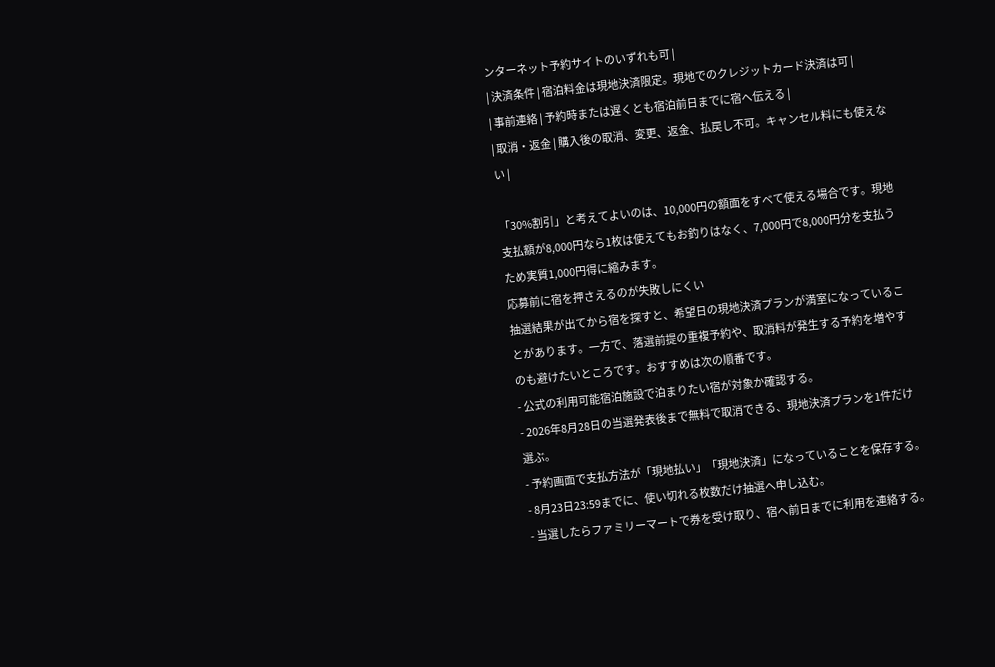ンターネット予約サイトのいずれも可 |
| 決済条件 | 宿泊料金は現地決済限定。現地でのクレジットカード決済は可 |
| 事前連絡 | 予約時または遅くとも宿泊前日までに宿へ伝える |
| 取消・返金 | 購入後の取消、変更、返金、払戻し不可。キャンセル料にも使えない |

「30%割引」と考えてよいのは、10,000円の額面をすべて使える場合です。現地支払額が8,000円なら1枚は使えてもお釣りはなく、7,000円で8,000円分を支払うため実質1,000円得に縮みます。
応募前に宿を押さえるのが失敗しにくい
抽選結果が出てから宿を探すと、希望日の現地決済プランが満室になっていることがあります。一方で、落選前提の重複予約や、取消料が発生する予約を増やすのも避けたいところです。おすすめは次の順番です。
- 公式の利用可能宿泊施設で泊まりたい宿が対象か確認する。
- 2026年8月28日の当選発表後まで無料で取消できる、現地決済プランを1件だけ選ぶ。
- 予約画面で支払方法が「現地払い」「現地決済」になっていることを保存する。
- 8月23日23:59までに、使い切れる枚数だけ抽選へ申し込む。
- 当選したらファミリーマートで券を受け取り、宿へ前日までに利用を連絡する。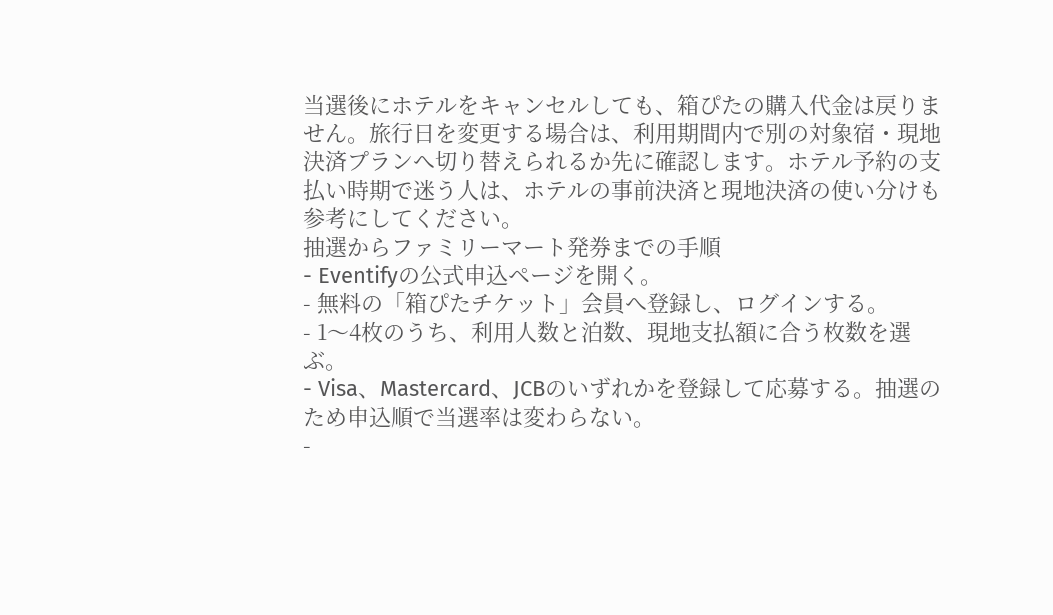当選後にホテルをキャンセルしても、箱ぴたの購入代金は戻りません。旅行日を変更する場合は、利用期間内で別の対象宿・現地決済プランへ切り替えられるか先に確認します。ホテル予約の支払い時期で迷う人は、ホテルの事前決済と現地決済の使い分けも参考にしてください。
抽選からファミリーマート発券までの手順
- Eventifyの公式申込ページを開く。
- 無料の「箱ぴたチケット」会員へ登録し、ログインする。
- 1〜4枚のうち、利用人数と泊数、現地支払額に合う枚数を選ぶ。
- Visa、Mastercard、JCBのいずれかを登録して応募する。抽選のため申込順で当選率は変わらない。
-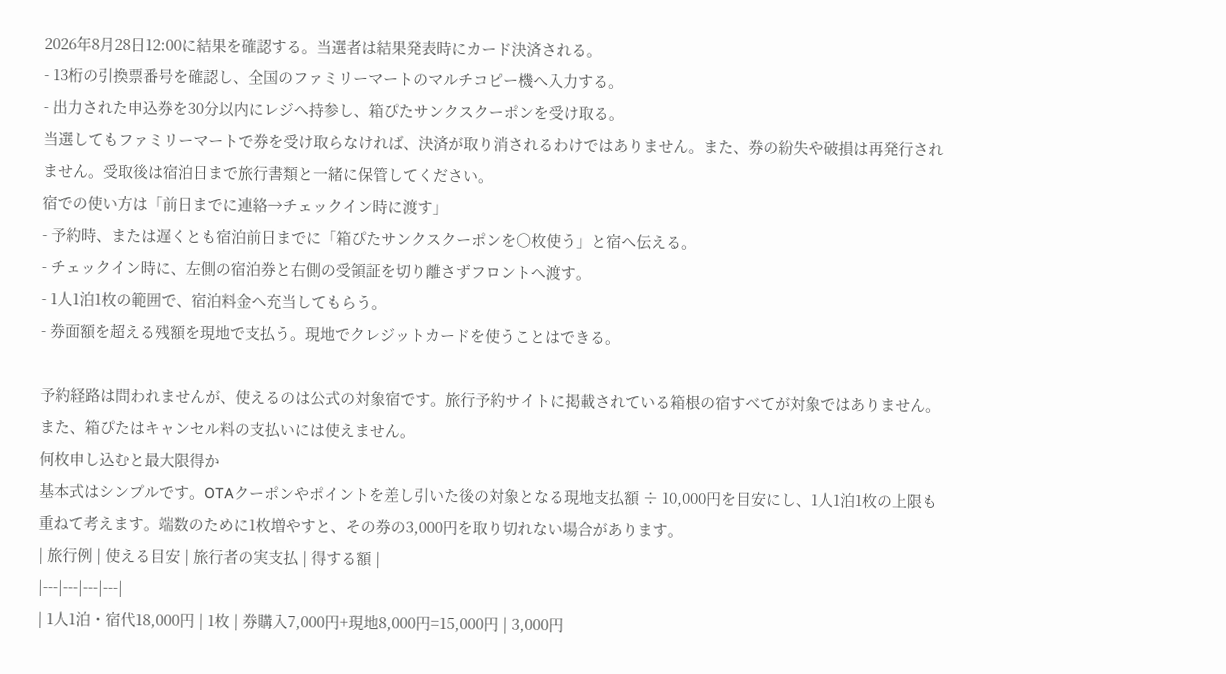2026年8月28日12:00に結果を確認する。当選者は結果発表時にカード決済される。
- 13桁の引換票番号を確認し、全国のファミリーマートのマルチコピー機へ入力する。
- 出力された申込券を30分以内にレジへ持参し、箱ぴたサンクスクーポンを受け取る。
当選してもファミリーマートで券を受け取らなければ、決済が取り消されるわけではありません。また、券の紛失や破損は再発行されません。受取後は宿泊日まで旅行書類と一緒に保管してください。
宿での使い方は「前日までに連絡→チェックイン時に渡す」
- 予約時、または遅くとも宿泊前日までに「箱ぴたサンクスクーポンを○枚使う」と宿へ伝える。
- チェックイン時に、左側の宿泊券と右側の受領証を切り離さずフロントへ渡す。
- 1人1泊1枚の範囲で、宿泊料金へ充当してもらう。
- 券面額を超える残額を現地で支払う。現地でクレジットカードを使うことはできる。

予約経路は問われませんが、使えるのは公式の対象宿です。旅行予約サイトに掲載されている箱根の宿すべてが対象ではありません。また、箱ぴたはキャンセル料の支払いには使えません。
何枚申し込むと最大限得か
基本式はシンプルです。OTAクーポンやポイントを差し引いた後の対象となる現地支払額 ÷ 10,000円を目安にし、1人1泊1枚の上限も重ねて考えます。端数のために1枚増やすと、その券の3,000円を取り切れない場合があります。
| 旅行例 | 使える目安 | 旅行者の実支払 | 得する額 |
|---|---|---|---|
| 1人1泊・宿代18,000円 | 1枚 | 券購入7,000円+現地8,000円=15,000円 | 3,000円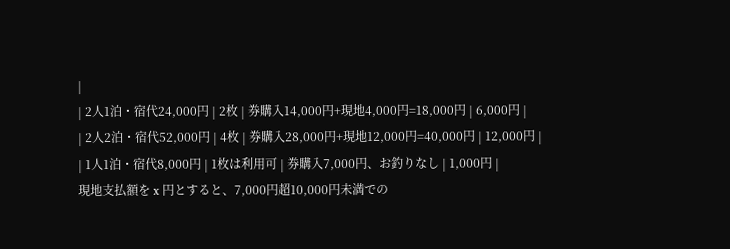|
| 2人1泊・宿代24,000円 | 2枚 | 券購入14,000円+現地4,000円=18,000円 | 6,000円 |
| 2人2泊・宿代52,000円 | 4枚 | 券購入28,000円+現地12,000円=40,000円 | 12,000円 |
| 1人1泊・宿代8,000円 | 1枚は利用可 | 券購入7,000円、お釣りなし | 1,000円 |
現地支払額を x 円とすると、7,000円超10,000円未満での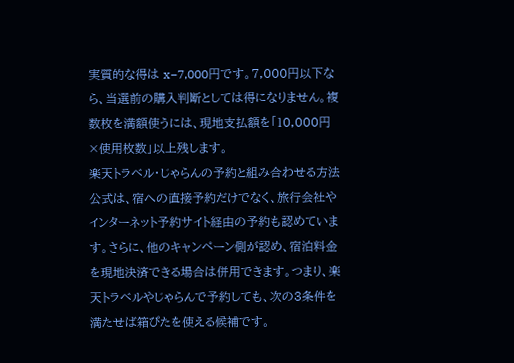実質的な得は x−7,000円です。7,000円以下なら、当選前の購入判断としては得になりません。複数枚を満額使うには、現地支払額を「10,000円×使用枚数」以上残します。
楽天トラベル・じゃらんの予約と組み合わせる方法
公式は、宿への直接予約だけでなく、旅行会社やインターネット予約サイト経由の予約も認めています。さらに、他のキャンペーン側が認め、宿泊料金を現地決済できる場合は併用できます。つまり、楽天トラベルやじゃらんで予約しても、次の3条件を満たせば箱ぴたを使える候補です。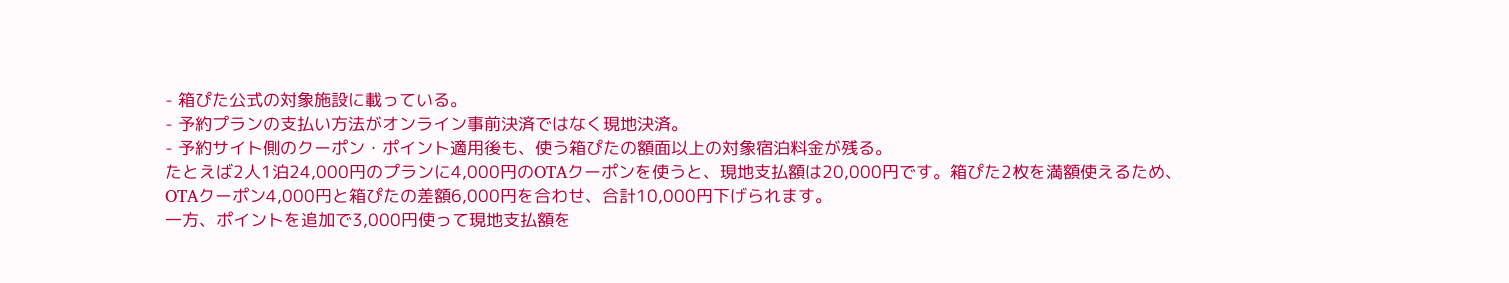- 箱ぴた公式の対象施設に載っている。
- 予約プランの支払い方法がオンライン事前決済ではなく現地決済。
- 予約サイト側のクーポン・ポイント適用後も、使う箱ぴたの額面以上の対象宿泊料金が残る。
たとえば2人1泊24,000円のプランに4,000円のOTAクーポンを使うと、現地支払額は20,000円です。箱ぴた2枚を満額使えるため、OTAクーポン4,000円と箱ぴたの差額6,000円を合わせ、合計10,000円下げられます。
一方、ポイントを追加で3,000円使って現地支払額を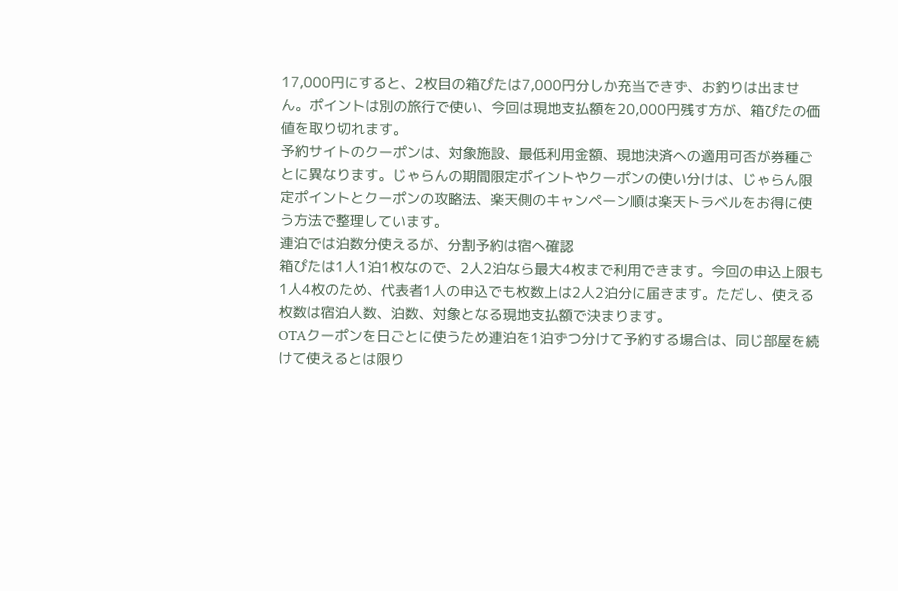17,000円にすると、2枚目の箱ぴたは7,000円分しか充当できず、お釣りは出ません。ポイントは別の旅行で使い、今回は現地支払額を20,000円残す方が、箱ぴたの価値を取り切れます。
予約サイトのクーポンは、対象施設、最低利用金額、現地決済への適用可否が券種ごとに異なります。じゃらんの期間限定ポイントやクーポンの使い分けは、じゃらん限定ポイントとクーポンの攻略法、楽天側のキャンペーン順は楽天トラベルをお得に使う方法で整理しています。
連泊では泊数分使えるが、分割予約は宿へ確認
箱ぴたは1人1泊1枚なので、2人2泊なら最大4枚まで利用できます。今回の申込上限も1人4枚のため、代表者1人の申込でも枚数上は2人2泊分に届きます。ただし、使える枚数は宿泊人数、泊数、対象となる現地支払額で決まります。
OTAクーポンを日ごとに使うため連泊を1泊ずつ分けて予約する場合は、同じ部屋を続けて使えるとは限り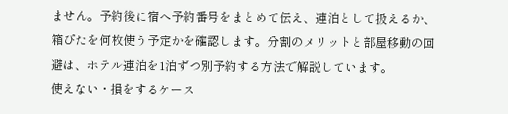ません。予約後に宿へ予約番号をまとめて伝え、連泊として扱えるか、箱ぴたを何枚使う予定かを確認します。分割のメリットと部屋移動の回避は、ホテル連泊を1泊ずつ別予約する方法で解説しています。
使えない・損をするケース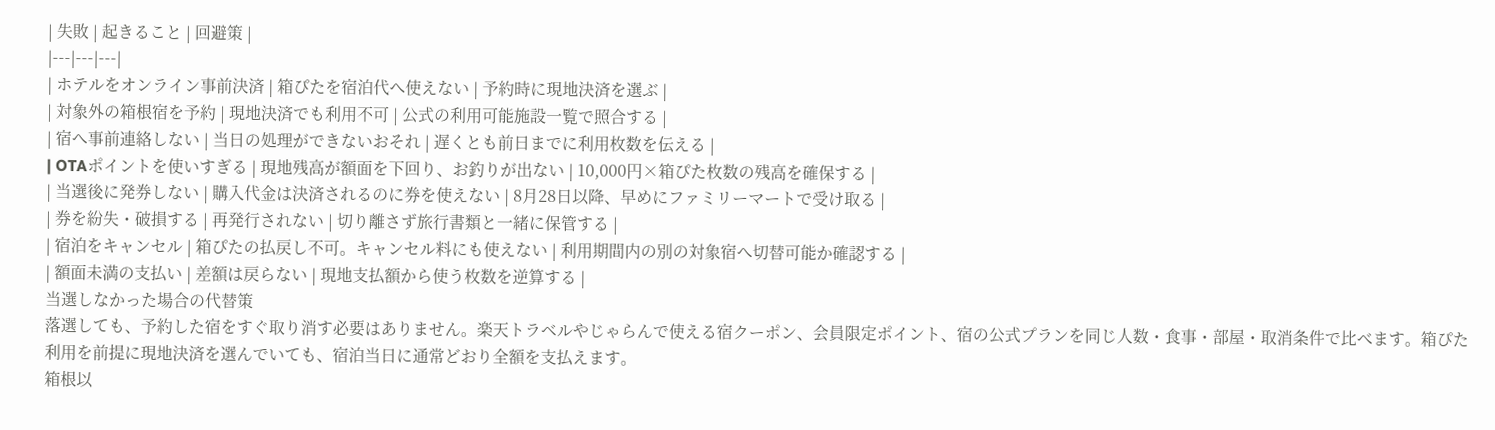| 失敗 | 起きること | 回避策 |
|---|---|---|
| ホテルをオンライン事前決済 | 箱ぴたを宿泊代へ使えない | 予約時に現地決済を選ぶ |
| 対象外の箱根宿を予約 | 現地決済でも利用不可 | 公式の利用可能施設一覧で照合する |
| 宿へ事前連絡しない | 当日の処理ができないおそれ | 遅くとも前日までに利用枚数を伝える |
| OTAポイントを使いすぎる | 現地残高が額面を下回り、お釣りが出ない | 10,000円×箱ぴた枚数の残高を確保する |
| 当選後に発券しない | 購入代金は決済されるのに券を使えない | 8月28日以降、早めにファミリーマートで受け取る |
| 券を紛失・破損する | 再発行されない | 切り離さず旅行書類と一緒に保管する |
| 宿泊をキャンセル | 箱ぴたの払戻し不可。キャンセル料にも使えない | 利用期間内の別の対象宿へ切替可能か確認する |
| 額面未満の支払い | 差額は戻らない | 現地支払額から使う枚数を逆算する |
当選しなかった場合の代替策
落選しても、予約した宿をすぐ取り消す必要はありません。楽天トラベルやじゃらんで使える宿クーポン、会員限定ポイント、宿の公式プランを同じ人数・食事・部屋・取消条件で比べます。箱ぴた利用を前提に現地決済を選んでいても、宿泊当日に通常どおり全額を支払えます。
箱根以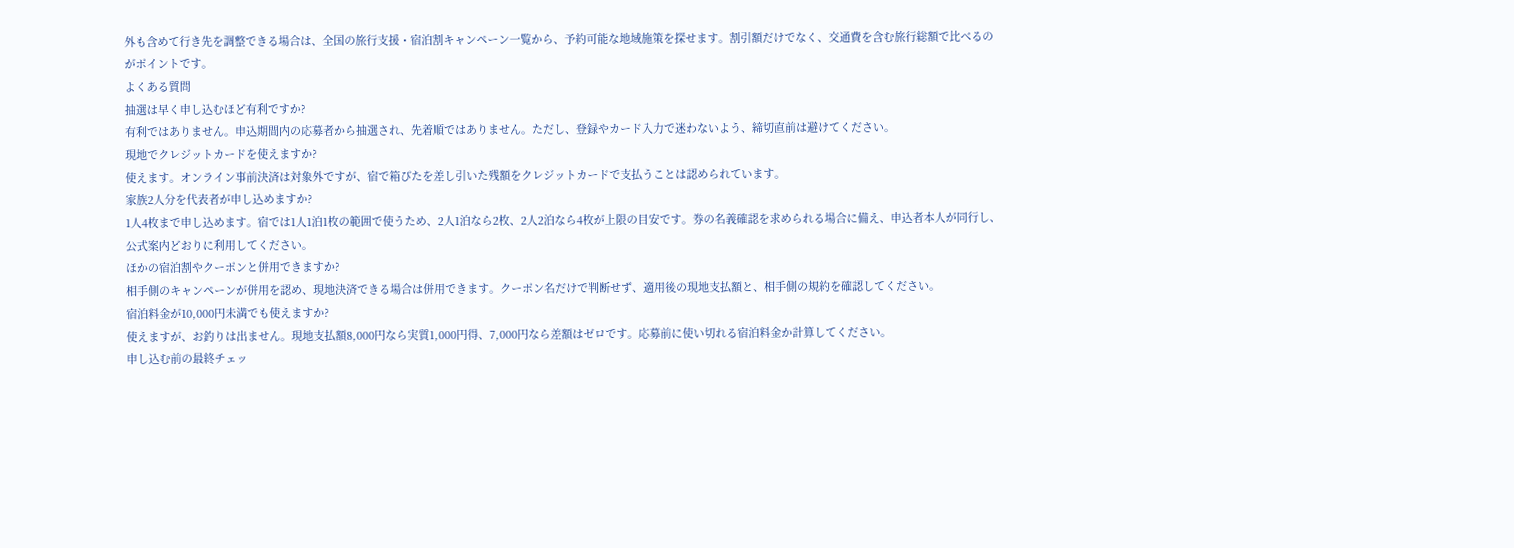外も含めて行き先を調整できる場合は、全国の旅行支援・宿泊割キャンペーン一覧から、予約可能な地域施策を探せます。割引額だけでなく、交通費を含む旅行総額で比べるのがポイントです。
よくある質問
抽選は早く申し込むほど有利ですか?
有利ではありません。申込期間内の応募者から抽選され、先着順ではありません。ただし、登録やカード入力で迷わないよう、締切直前は避けてください。
現地でクレジットカードを使えますか?
使えます。オンライン事前決済は対象外ですが、宿で箱ぴたを差し引いた残額をクレジットカードで支払うことは認められています。
家族2人分を代表者が申し込めますか?
1人4枚まで申し込めます。宿では1人1泊1枚の範囲で使うため、2人1泊なら2枚、2人2泊なら4枚が上限の目安です。券の名義確認を求められる場合に備え、申込者本人が同行し、公式案内どおりに利用してください。
ほかの宿泊割やクーポンと併用できますか?
相手側のキャンペーンが併用を認め、現地決済できる場合は併用できます。クーポン名だけで判断せず、適用後の現地支払額と、相手側の規約を確認してください。
宿泊料金が10,000円未満でも使えますか?
使えますが、お釣りは出ません。現地支払額8,000円なら実質1,000円得、7,000円なら差額はゼロです。応募前に使い切れる宿泊料金か計算してください。
申し込む前の最終チェッ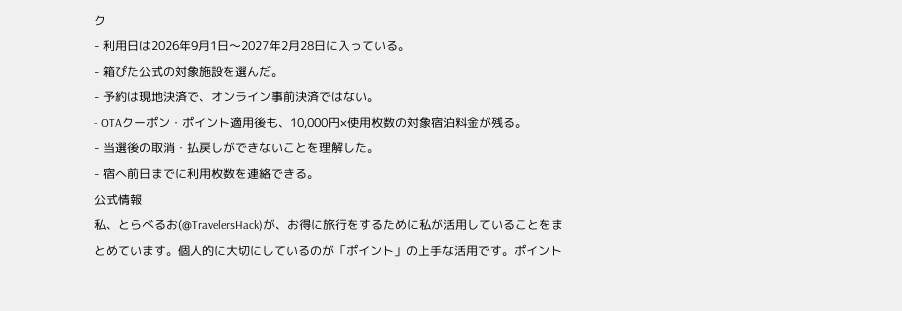ク
- 利用日は2026年9月1日〜2027年2月28日に入っている。
- 箱ぴた公式の対象施設を選んだ。
- 予約は現地決済で、オンライン事前決済ではない。
- OTAクーポン・ポイント適用後も、10,000円×使用枚数の対象宿泊料金が残る。
- 当選後の取消・払戻しができないことを理解した。
- 宿へ前日までに利用枚数を連絡できる。
公式情報
私、とらべるお(@TravelersHack)が、お得に旅行をするために私が活用していることをまとめています。個人的に大切にしているのが「ポイント」の上手な活用です。ポイント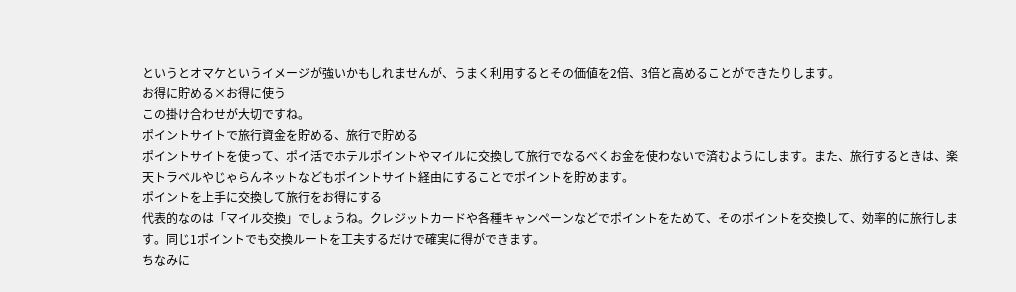というとオマケというイメージが強いかもしれませんが、うまく利用するとその価値を2倍、3倍と高めることができたりします。
お得に貯める×お得に使う
この掛け合わせが大切ですね。
ポイントサイトで旅行資金を貯める、旅行で貯める
ポイントサイトを使って、ポイ活でホテルポイントやマイルに交換して旅行でなるべくお金を使わないで済むようにします。また、旅行するときは、楽天トラベルやじゃらんネットなどもポイントサイト経由にすることでポイントを貯めます。
ポイントを上手に交換して旅行をお得にする
代表的なのは「マイル交換」でしょうね。クレジットカードや各種キャンペーンなどでポイントをためて、そのポイントを交換して、効率的に旅行します。同じ1ポイントでも交換ルートを工夫するだけで確実に得ができます。
ちなみに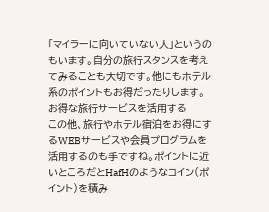「マイラーに向いていない人」というのもいます。自分の旅行スタンスを考えてみることも大切です。他にもホテル系のポイントもお得だったりします。
お得な旅行サービスを活用する
この他、旅行やホテル宿泊をお得にするWEBサービスや会員プログラムを活用するのも手ですね。ポイントに近いところだとHafHのようなコイン(ポイント)を積み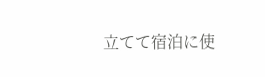立てて宿泊に使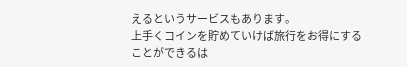えるというサービスもあります。
上手くコインを貯めていけば旅行をお得にすることができるは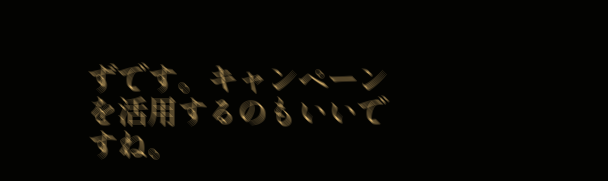ずです。キャンペーンを活用するのもいいですね。